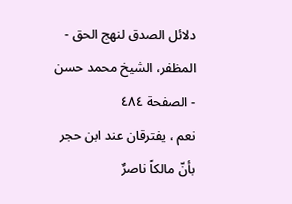دلائل الصدق لنهج الحق - المظفر، الشيخ محمد حسن - الصفحة ٤٨٤
نعم ، يفترقان عند ابن حجر بأنّ مالكاً ناصرٌ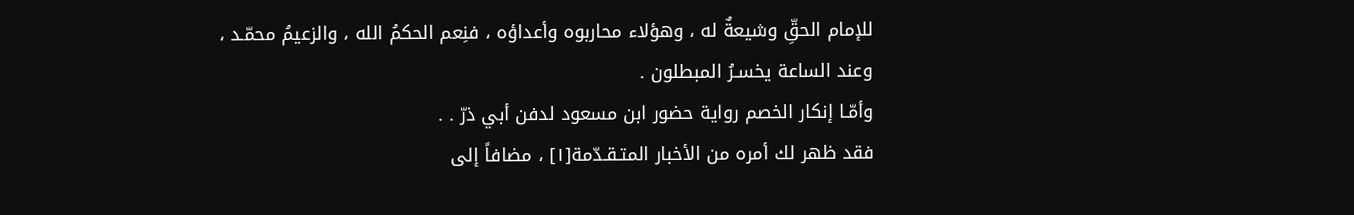للإمام الحقِّ وشيعةٌ له ، وهؤلاء محاربوه وأعداؤه ، فنِعم الحكمُ الله ، والزعيمُ محمّـد ، وعند الساعة يخسـرُ المبطلون .
وأمّـا إنكار الخصم رواية حضور ابن مسعود لدفن أبي ذرّ . .
فقد ظهر لك أمره من الأخبار المتـقـدّمة[١] ، مضافاً إلى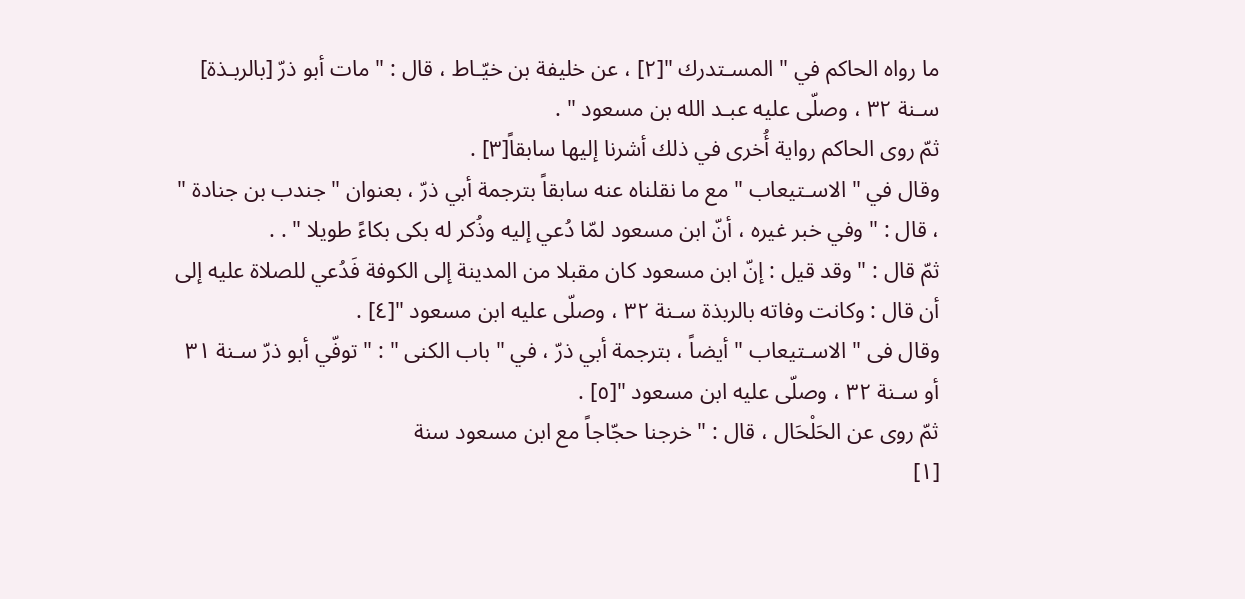ما رواه الحاكم في " المسـتدرك "[٢] ، عن خليفة بن خيّـاط ، قال : " مات أبو ذرّ [بالربـذة] سـنة ٣٢ ، وصلّى عليه عبـد الله بن مسعود " .
ثمّ روى الحاكم رواية أُخرى في ذلك أشرنا إليها سابقاً[٣] .
وقال في " الاسـتيعاب " مع ما نقلناه عنه سابقاً بترجمة أبي ذرّ ، بعنوان " جندب بن جنادة " ، قال : " وفي خبر غيره ، أنّ ابن مسعود لمّا دُعي إليه وذُكر له بكى بكاءً طويلا " . .
ثمّ قال : " وقد قيل : إنّ ابن مسعود كان مقبلا من المدينة إلى الكوفة فَدُعي للصلاة عليه إلى أن قال : وكانت وفاته بالربذة سـنة ٣٢ ، وصلّى عليه ابن مسعود "[٤] .
وقال فى " الاسـتيعاب " أيضاً ، بترجمة أبي ذرّ ، في " باب الكنى " : " توفّي أبو ذرّ سـنة ٣١ أو سـنة ٣٢ ، وصلّى عليه ابن مسعود "[٥] .
ثمّ روى عن الحَلْحَال ، قال : " خرجنا حجّاجاً مع ابن مسعود سنة
[١]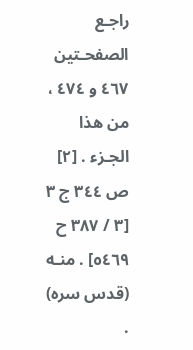راجـع الصفحـتين ٤٦٧ و ٤٧٤ ، من هذا الجـزء . [٢] ص ٣٤٤ ج ٣ [٣ / ٣٨٧ ح ٥٤٦٩] . منـه (قدس سره) .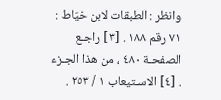وانظر : الطبقات لابن خيّاط : ٧١ رقم ١٨٨ . [٣] راجـع الصفحـة ٤٨٠ ، من هذا الجـزء . [٤] الاسـتيعاب ١ / ٢٥٣ .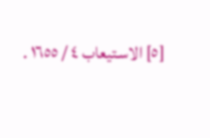[٥] الاسـتيعاب ٤ / ١٦٥٥ .